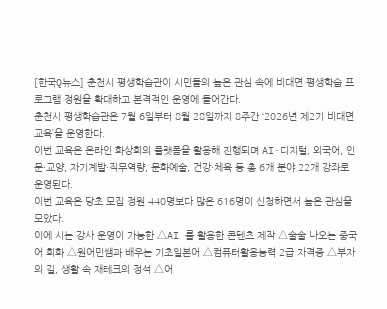[한국Q뉴스] 춘천시 평생학습관이 시민들의 높은 관심 속에 비대면 평생학습 프로그램 정원을 확대하고 본격적인 운영에 들어간다.
춘천시 평생학습관은 7월 6일부터 8월 28일까지 8주간 ‘2026년 제2기 비대면교육’을 운영한다.
이번 교육은 온라인 화상회의 플랫폼을 활용해 진행되며 AI·디지털, 외국어, 인문·교양, 자기계발·직무역량, 문화예술, 건강·체육 등 총 6개 분야 22개 강좌로 운영된다.
이번 교육은 당초 모집 정원 440명보다 많은 616명이 신청하면서 높은 관심을 모았다.
이에 시는 강사 운영이 가능한 △AI 를 활용한 콘텐츠 제작 △술술 나오는 중국어 회화 △원어민쌤과 배우는 기초일본어 △컴퓨터활용능력 2급 자격증 △부자의 길, 생활 속 재테크의 정석 △어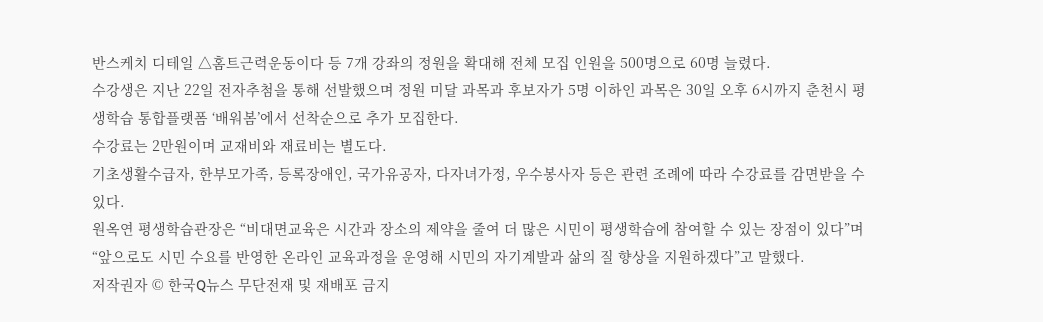반스케치 디테일 △홈트근력운동이다 등 7개 강좌의 정원을 확대해 전체 모집 인원을 500명으로 60명 늘렸다.
수강생은 지난 22일 전자추첨을 통해 선발했으며 정원 미달 과목과 후보자가 5명 이하인 과목은 30일 오후 6시까지 춘천시 평생학습 통합플랫폼 ‘배워봄’에서 선착순으로 추가 모집한다.
수강료는 2만원이며 교재비와 재료비는 별도다.
기초생활수급자, 한부모가족, 등록장애인, 국가유공자, 다자녀가정, 우수봉사자 등은 관련 조례에 따라 수강료를 감면받을 수 있다.
원옥연 평생학습관장은 “비대면교육은 시간과 장소의 제약을 줄여 더 많은 시민이 평생학습에 참여할 수 있는 장점이 있다”며 “앞으로도 시민 수요를 반영한 온라인 교육과정을 운영해 시민의 자기계발과 삶의 질 향상을 지원하겠다”고 말했다.
저작권자 © 한국Q뉴스 무단전재 및 재배포 금지